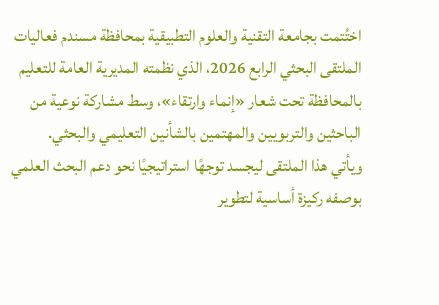اختُتمت بجامعة التقنية والعلوم التطبيقية بمحافظة مسندم فعاليات الملتقى البحثي الرابع 2026، الذي نظمته المديرية العامة للتعليم بالمحافظة تحت شعار «إنماء وارتقاء»، وسط مشاركة نوعية من الباحثين والتربويين والمهتمين بالشأنين التعليمي والبحثي.
ويأتي هذا الملتقى ليجسد توجهًا استراتيجيًا نحو دعم البحث العلمي بوصفه ركيزة أساسية لتطوير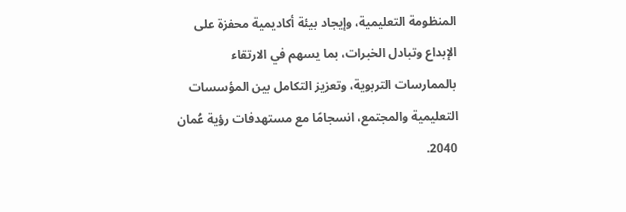المنظومة التعليمية، وإيجاد بيئة أكاديمية محفزة على الإبداع وتبادل الخبرات، بما يسهم في الارتقاء بالممارسات التربوية، وتعزيز التكامل بين المؤسسات التعليمية والمجتمع، انسجامًا مع مستهدفات رؤية عُمان 2040.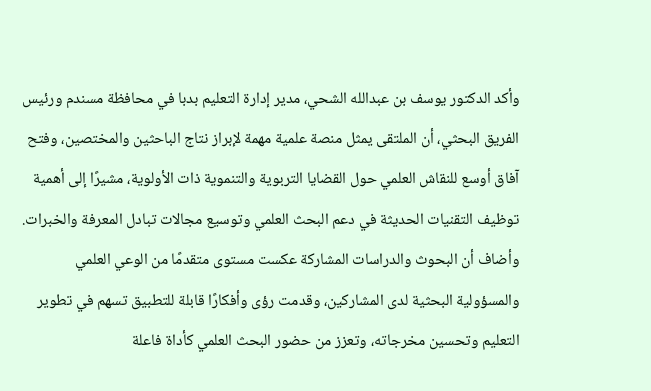وأكد الدكتور يوسف بن عبدالله الشحي، مدير إدارة التعليم بدبا في محافظة مسندم ورئيس الفريق البحثي، أن الملتقى يمثل منصة علمية مهمة لإبراز نتاج الباحثين والمختصين، وفتح آفاق أوسع للنقاش العلمي حول القضايا التربوية والتنموية ذات الأولوية، مشيرًا إلى أهمية توظيف التقنيات الحديثة في دعم البحث العلمي وتوسيع مجالات تبادل المعرفة والخبرات.
وأضاف أن البحوث والدراسات المشاركة عكست مستوى متقدمًا من الوعي العلمي والمسؤولية البحثية لدى المشاركين، وقدمت رؤى وأفكارًا قابلة للتطبيق تسهم في تطوير التعليم وتحسين مخرجاته، وتعزز من حضور البحث العلمي كأداة فاعلة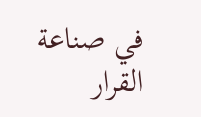في صناعة القرار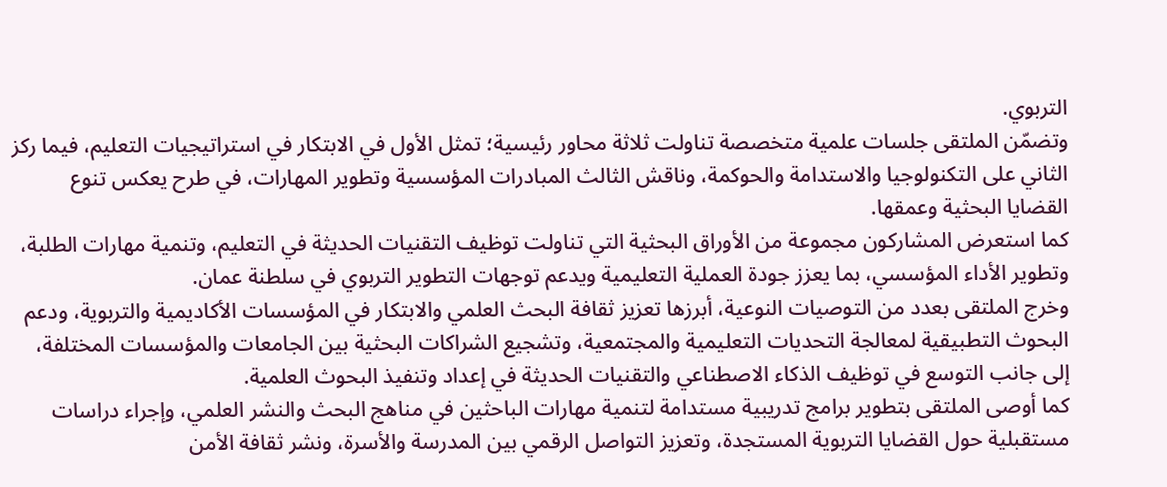التربوي.
وتضمّن الملتقى جلسات علمية متخصصة تناولت ثلاثة محاور رئيسية؛ تمثل الأول في الابتكار في استراتيجيات التعليم، فيما ركز الثاني على التكنولوجيا والاستدامة والحوكمة، وناقش الثالث المبادرات المؤسسية وتطوير المهارات، في طرح يعكس تنوع القضايا البحثية وعمقها.
كما استعرض المشاركون مجموعة من الأوراق البحثية التي تناولت توظيف التقنيات الحديثة في التعليم، وتنمية مهارات الطلبة، وتطوير الأداء المؤسسي، بما يعزز جودة العملية التعليمية ويدعم توجهات التطوير التربوي في سلطنة عمان.
وخرج الملتقى بعدد من التوصيات النوعية، أبرزها تعزيز ثقافة البحث العلمي والابتكار في المؤسسات الأكاديمية والتربوية، ودعم البحوث التطبيقية لمعالجة التحديات التعليمية والمجتمعية، وتشجيع الشراكات البحثية بين الجامعات والمؤسسات المختلفة، إلى جانب التوسع في توظيف الذكاء الاصطناعي والتقنيات الحديثة في إعداد وتنفيذ البحوث العلمية.
كما أوصى الملتقى بتطوير برامج تدريبية مستدامة لتنمية مهارات الباحثين في مناهج البحث والنشر العلمي، وإجراء دراسات مستقبلية حول القضايا التربوية المستجدة، وتعزيز التواصل الرقمي بين المدرسة والأسرة، ونشر ثقافة الأمن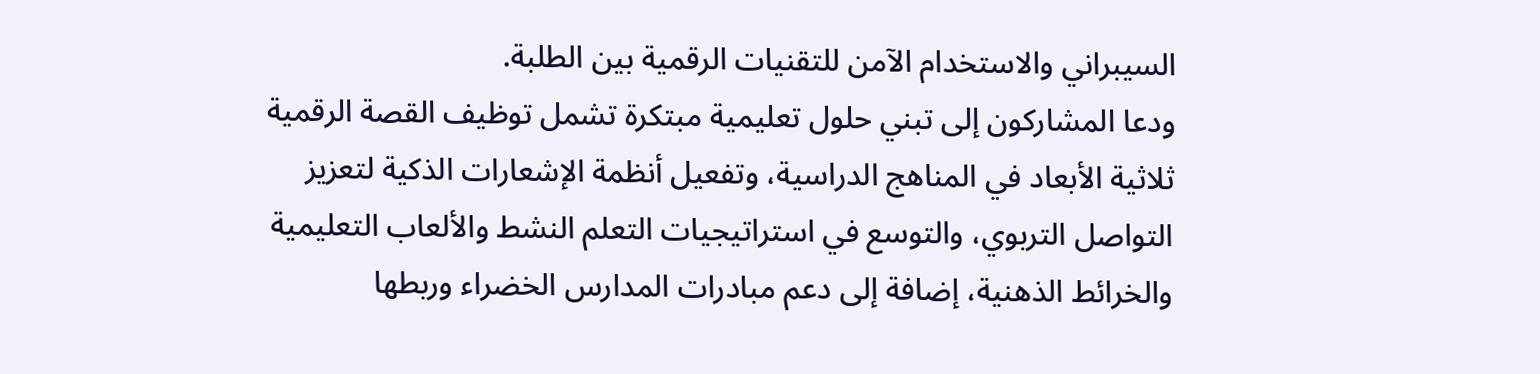السيبراني والاستخدام الآمن للتقنيات الرقمية بين الطلبة.
ودعا المشاركون إلى تبني حلول تعليمية مبتكرة تشمل توظيف القصة الرقمية ثلاثية الأبعاد في المناهج الدراسية، وتفعيل أنظمة الإشعارات الذكية لتعزيز التواصل التربوي، والتوسع في استراتيجيات التعلم النشط والألعاب التعليمية والخرائط الذهنية، إضافة إلى دعم مبادرات المدارس الخضراء وربطها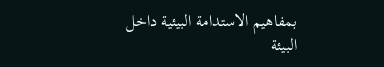بمفاهيم الاستدامة البيئية داخل البيئة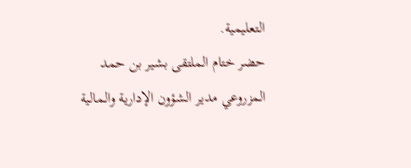التعليمية.
حضر ختام الملتقى بشير بن حمد المزروعي مدير الشؤون الإدارية والمالية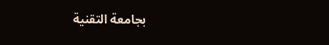بجامعة التقنية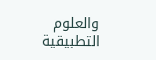والعلوم التطبيقية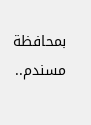بمحافظة مسندم..